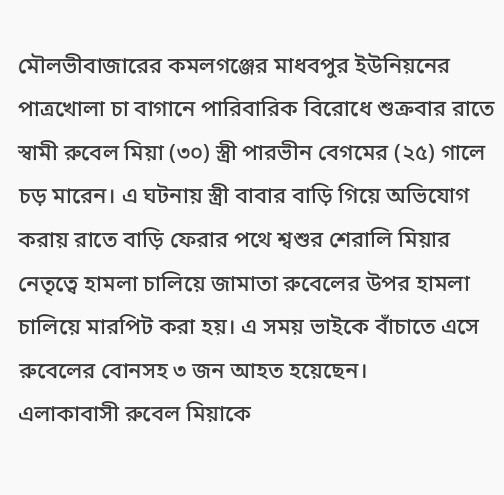মৌলভীবাজারের কমলগঞ্জের মাধবপুর ইউনিয়নের পাত্রখোলা চা বাগানে পারিবারিক বিরোধে শুক্রবার রাতে স্বামী রুবেল মিয়া (৩০) স্ত্রী পারভীন বেগমের (২৫) গালে চড় মারেন। এ ঘটনায় স্ত্রী বাবার বাড়ি গিয়ে অভিযোগ করায় রাতে বাড়ি ফেরার পথে শ্বশুর শেরালি মিয়ার নেতৃত্বে হামলা চালিয়ে জামাতা রুবেলের উপর হামলা চালিয়ে মারপিট করা হয়। এ সময় ভাইকে বাঁচাতে এসে রুবেলের বোনসহ ৩ জন আহত হয়েছেন।
এলাকাবাসী রুবেল মিয়াকে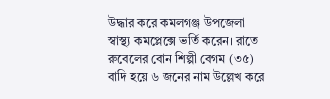উদ্ধার করে কমলগঞ্জ উপজেলা স্বাস্থ্য কমপ্লেক্সে ভর্তি করেন। রাতে রুবেলের বোন শিল্পী বেগম (৩৫) বাদি হয়ে ৬ জনের নাম উল্লেখ করে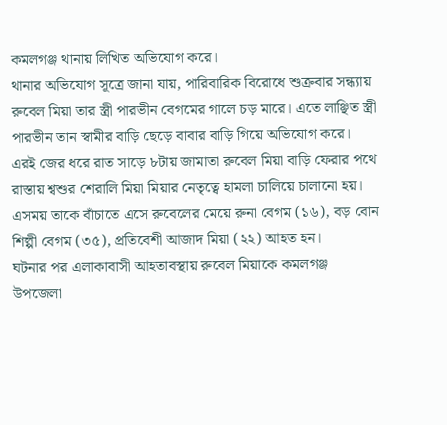কমলগঞ্জ থানায় লিখিত অভিযোগ করে।
থানার অভিযোগ সূত্রে জানা যায়, পারিবারিক বিরোধে শুক্রবার সন্ধ্যায় রুবেল মিয়া তার স্ত্রী পারভীন বেগমের গালে চড় মারে। এতে লাঞ্ছিত স্ত্রী পারভীন তান স্বামীর বাড়ি ছেড়ে বাবার বাড়ি গিয়ে অভিযোগ করে। এরই জের ধরে রাত সাড়ে ৮টায় জামাতা রুবেল মিয়া বাড়ি ফেরার পথে রাস্তায় শ্বশুর শেরালি মিয়া মিয়ার নেতৃত্বে হামলা চালিয়ে চালানো হয়। এসময় তাকে বাঁচাতে এসে রুবেলের মেয়ে রুনা বেগম (১৬), বড় বোন শিল্পী বেগম (৩৫), প্রতিবেশী আজাদ মিয়া (২২) আহত হন।
ঘটনার পর এলাকাবাসী আহতাবস্থায় রুবেল মিয়াকে কমলগঞ্জ উপজেলা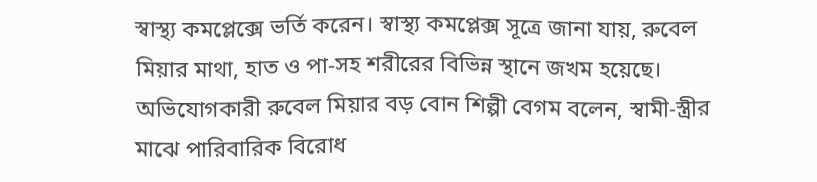স্বাস্থ্য কমপ্লেক্সে ভর্তি করেন। স্বাস্থ্য কমপ্লেক্স সূত্রে জানা যায়, রুবেল মিয়ার মাথা, হাত ও পা-সহ শরীরের বিভিন্ন স্থানে জখম হয়েছে।
অভিযোগকারী রুবেল মিয়ার বড় বোন শিল্পী বেগম বলেন, স্বামী-স্ত্রীর মাঝে পারিবারিক বিরোধ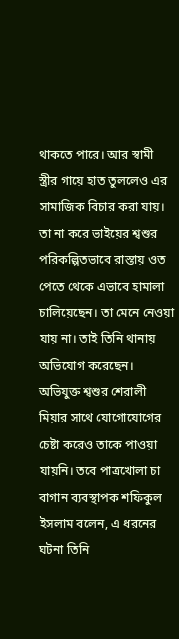থাকতে পারে। আর স্বামী স্ত্রীর গায়ে হাত তুললেও এর সামাজিক বিচার করা যায়। তা না করে ভাইয়ের শ্বশুর পরিকল্পিতভাবে রাস্তায় ওত পেতে থেকে এভাবে হামালা চালিয়েছেন। তা মেনে নেওয়া যায় না। তাই তিনি থানায় অভিযোগ করেছেন।
অভিযুক্ত শ্বশুর শেরালী মিয়ার সাথে যোগোযোগের চেষ্টা করেও তাকে পাওয়া যায়নি। তবে পাত্রখোলা চা বাগান ব্যবস্থাপক শফিকুল ইসলাম বলেন, এ ধরনের ঘটনা তিনি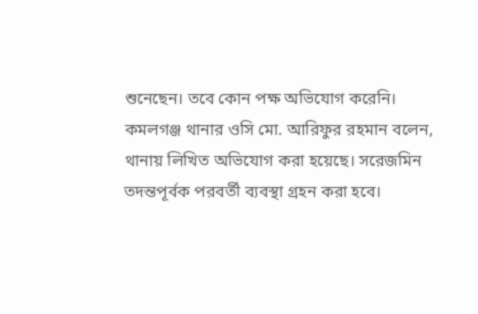শুনেছেন। তবে কোন পক্ষ অভিযোগ করেনি।
কমলগঞ্জ থানার ওসি মো. আরিফুর রহমান বলেন, থানায় লিখিত অভিযোগ করা হয়েছে। সরেজমিন তদন্তপূর্বক পরবর্তী ব্যবস্থা গ্রহন করা হবে।